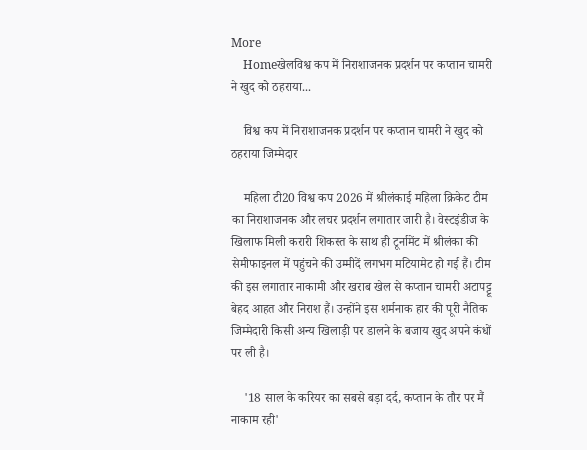More
    Homeखेलविश्व कप में निराशाजनक प्रदर्शन पर कप्तान चामरी ने खुद को ठहराया...

    विश्व कप में निराशाजनक प्रदर्शन पर कप्तान चामरी ने खुद को ठहराया जिम्मेदार

    महिला टी20 विश्व कप 2026 में श्रीलंकाई महिला क्रिकेट टीम का निराशाजनक और लचर प्रदर्शन लगातार जारी है। वेस्टइंडीज के खिलाफ मिली करारी शिकस्त के साथ ही टूर्नामेंट में श्रीलंका की सेमीफाइनल में पहुंचने की उम्मीदें लगभग मटियामेट हो गई हैं। टीम की इस लगातार नाकामी और खराब खेल से कप्तान चामरी अटापट्टू बेहद आहत और निराश हैं। उन्होंने इस शर्मनाक हार की पूरी नैतिक जिम्मेदारी किसी अन्य खिलाड़ी पर डालने के बजाय खुद अपने कंधों पर ली है।

    '18 साल के करियर का सबसे बड़ा दर्द, कप्तान के तौर पर मैं नाकाम रही'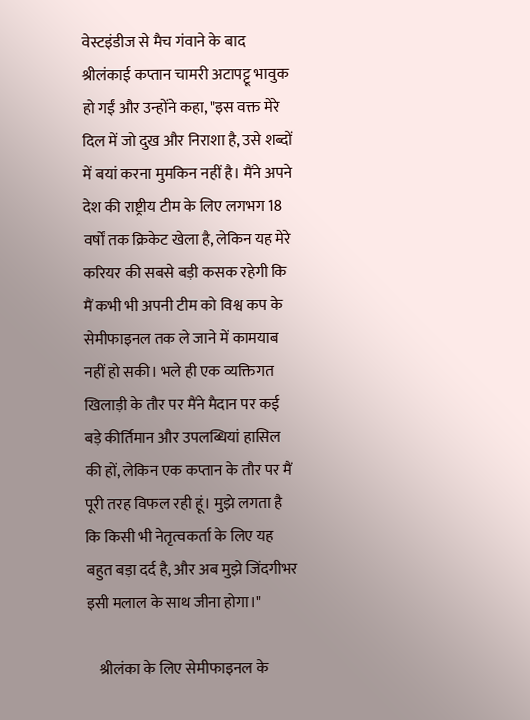वेस्टइंडीज से मैच गंवाने के बाद श्रीलंकाई कप्तान चामरी अटापट्टू भावुक हो गईं और उन्होंने कहा, "इस वक्त मेरे दिल में जो दुख और निराशा है, उसे शब्दों में बयां करना मुमकिन नहीं है। मैंने अपने देश की राष्ट्रीय टीम के लिए लगभग 18 वर्षों तक क्रिकेट खेला है, लेकिन यह मेरे करियर की सबसे बड़ी कसक रहेगी कि मैं कभी भी अपनी टीम को विश्व कप के सेमीफाइनल तक ले जाने में कामयाब नहीं हो सकी। भले ही एक व्यक्तिगत खिलाड़ी के तौर पर मैंने मैदान पर कई बड़े कीर्तिमान और उपलब्धियां हासिल की हों, लेकिन एक कप्तान के तौर पर मैं पूरी तरह विफल रही हूं। मुझे लगता है कि किसी भी नेतृत्वकर्ता के लिए यह बहुत बड़ा दर्द है, और अब मुझे जिंदगीभर इसी मलाल के साथ जीना होगा।"

    श्रीलंका के लिए सेमीफाइनल के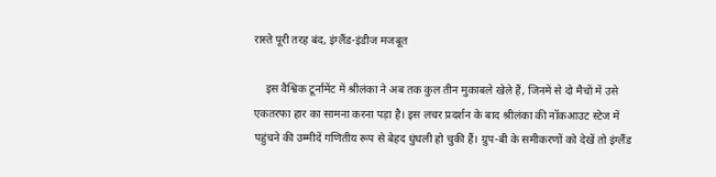रास्ते पूरी तरह बंद, इंग्लैंड-इंडीज मजबूत

    इस वैश्विक टूर्नामेंट में श्रीलंका ने अब तक कुल तीन मुकाबले खेले हैं, जिनमें से दो मैचों में उसे एकतरफा हार का सामना करना पड़ा है। इस लचर प्रदर्शन के बाद श्रीलंका की नॉकआउट स्टेज में पहुंचने की उम्मीदें गणितीय रूप से बेहद धुंधली हो चुकी हैं। ग्रुप-बी के समीकरणों को देखें तो इंग्लैंड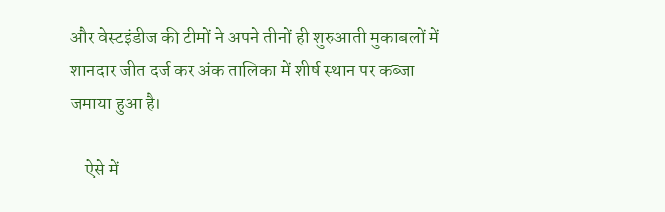और वेस्टइंडीज की टीमों ने अपने तीनों ही शुरुआती मुकाबलों में शानदार जीत दर्ज कर अंक तालिका में शीर्ष स्थान पर कब्जा जमाया हुआ है।

    ऐसे में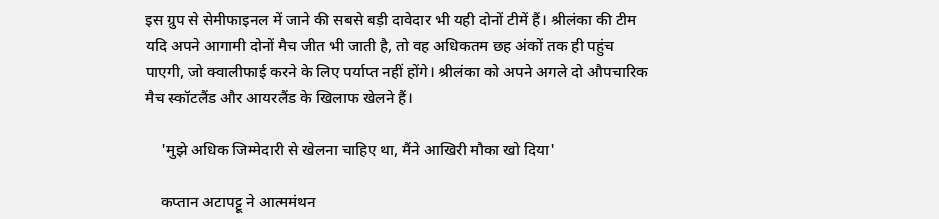इस ग्रुप से सेमीफाइनल में जाने की सबसे बड़ी दावेदार भी यही दोनों टीमें हैं। श्रीलंका की टीम यदि अपने आगामी दोनों मैच जीत भी जाती है, तो वह अधिकतम छह अंकों तक ही पहुंच पाएगी, जो क्वालीफाई करने के लिए पर्याप्त नहीं होंगे। श्रीलंका को अपने अगले दो औपचारिक मैच स्कॉटलैंड और आयरलैंड के खिलाफ खेलने हैं।

    'मुझे अधिक जिम्मेदारी से खेलना चाहिए था, मैंने आखिरी मौका खो दिया'

    कप्तान अटापट्टू ने आत्ममंथन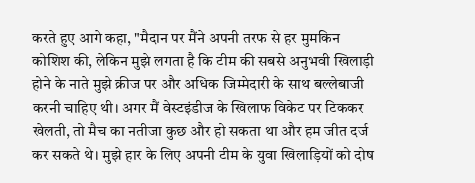करते हुए आगे कहा, "मैदान पर मैंने अपनी तरफ से हर मुमकिन कोशिश की, लेकिन मुझे लगता है कि टीम की सबसे अनुभवी खिलाड़ी होने के नाते मुझे क्रीज पर और अधिक जिम्मेदारी के साथ बल्लेबाजी करनी चाहिए थी। अगर मैं वेस्टइंडीज के खिलाफ विकेट पर टिककर खेलती, तो मैच का नतीजा कुछ और हो सकता था और हम जीत दर्ज कर सकते थे। मुझे हार के लिए अपनी टीम के युवा खिलाड़ियों को दोष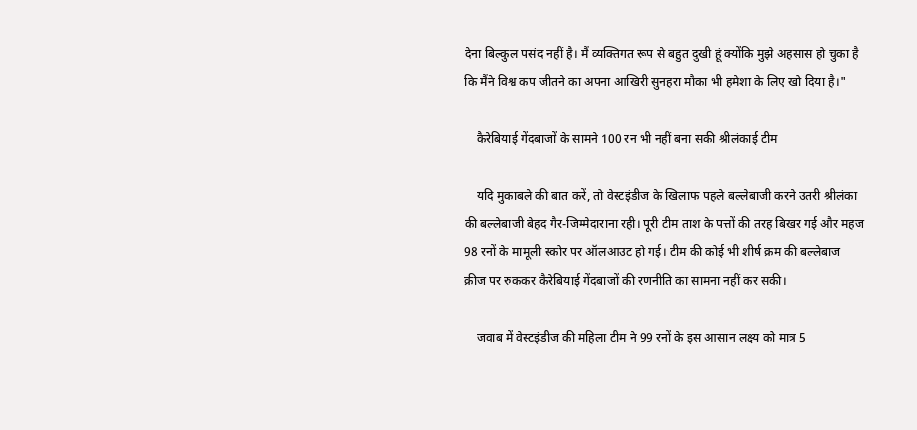देना बिल्कुल पसंद नहीं है। मैं व्यक्तिगत रूप से बहुत दुखी हूं क्योंकि मुझे अहसास हो चुका है कि मैंने विश्व कप जीतने का अपना आखिरी सुनहरा मौका भी हमेशा के लिए खो दिया है।"

    कैरेबियाई गेंदबाजों के सामने 100 रन भी नहीं बना सकी श्रीलंकाई टीम

    यदि मुकाबले की बात करें, तो वेस्टइंडीज के खिलाफ पहले बल्लेबाजी करने उतरी श्रीलंका की बल्लेबाजी बेहद गैर-जिम्मेदाराना रही। पूरी टीम ताश के पत्तों की तरह बिखर गई और महज 98 रनों के मामूली स्कोर पर ऑलआउट हो गई। टीम की कोई भी शीर्ष क्रम की बल्लेबाज क्रीज पर रुककर कैरेबियाई गेंदबाजों की रणनीति का सामना नहीं कर सकी।

    जवाब में वेस्टइंडीज की महिला टीम ने 99 रनों के इस आसान लक्ष्य को मात्र 5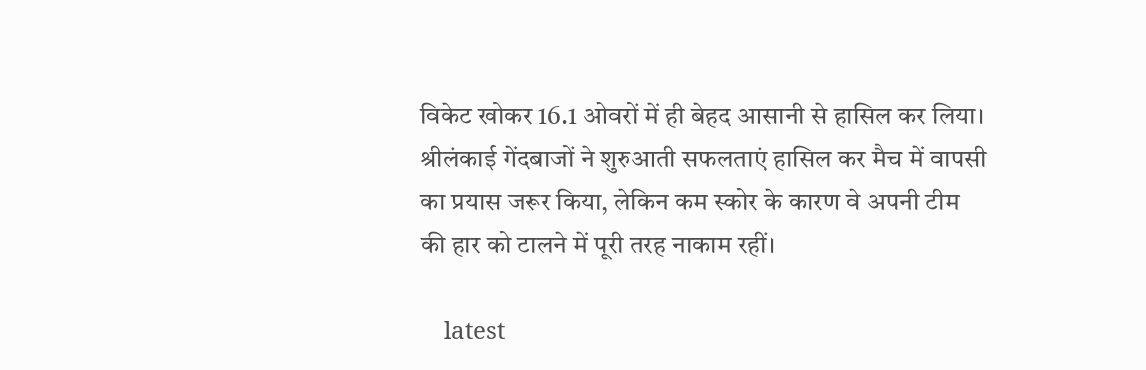विकेट खोकर 16.1 ओवरों में ही बेहद आसानी से हासिल कर लिया। श्रीलंकाई गेंदबाजों ने शुरुआती सफलताएं हासिल कर मैच में वापसी का प्रयास जरूर किया, लेकिन कम स्कोर के कारण वे अपनी टीम की हार को टालने में पूरी तरह नाकाम रहीं।

    latest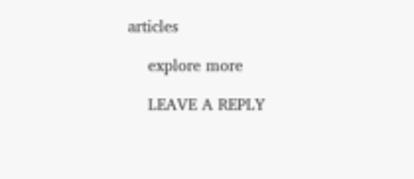articles

    explore more

    LEAVE A REPLY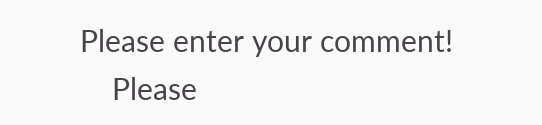Please enter your comment!
    Please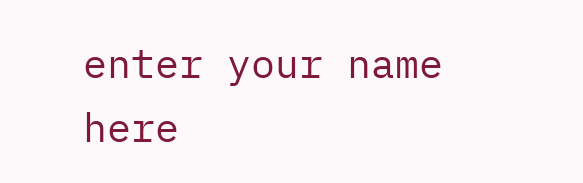enter your name here